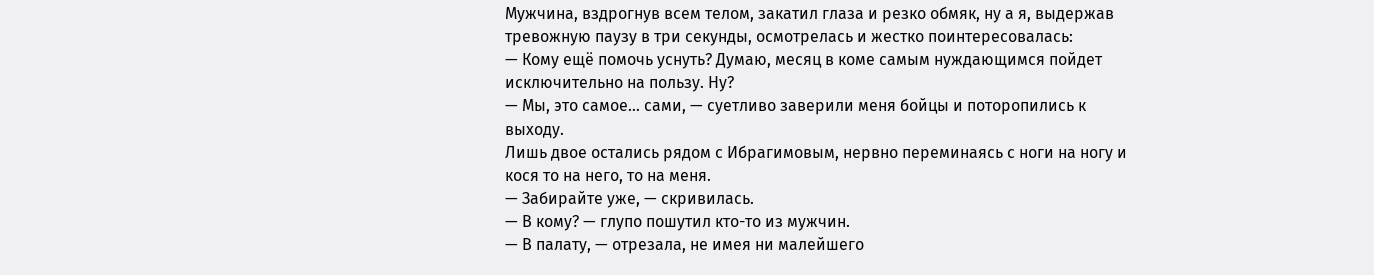Мужчина, вздрогнув всем телом, закатил глаза и резко обмяк, ну а я, выдержав тревожную паузу в три секунды, осмотрелась и жестко поинтересовалась:
— Кому ещё помочь уснуть? Думаю, месяц в коме самым нуждающимся пойдет исключительно на пользу. Ну?
— Мы, это самое… сами, — суетливо заверили меня бойцы и поторопились к выходу.
Лишь двое остались рядом с Ибрагимовым, нервно переминаясь с ноги на ногу и кося то на него, то на меня.
— Забирайте уже, — скривилась.
— В кому? — глупо пошутил кто-то из мужчин.
— В палату, — отрезала, не имея ни малейшего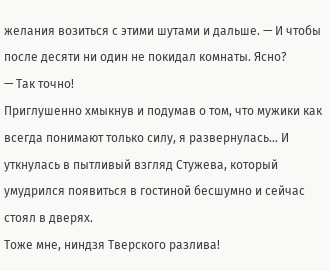желания возиться с этими шутами и дальше. — И чтобы после десяти ни один не покидал комнаты. Ясно?
— Так точно!
Приглушенно хмыкнув и подумав о том, что мужики как всегда понимают только силу, я развернулась… И уткнулась в пытливый взгляд Стужева, который умудрился появиться в гостиной бесшумно и сейчас стоял в дверях.
Тоже мне, ниндзя Тверского разлива!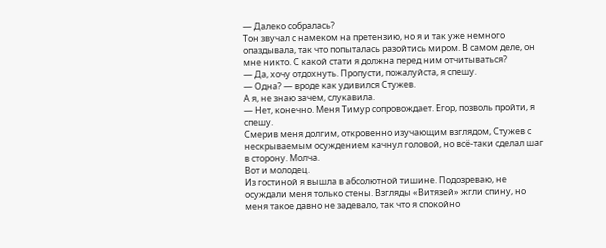— Далеко собралась?
Тон звучал с намеком на претензию, но я и так уже немного опаздывала, так что попыталась разойтись миром. В самом деле, он мне никто. С какой стати я должна перед ним отчитываться?
— Да, хочу отдохнуть. Пропусти, пожалуйста, я спешу.
— Одна? — вроде как удивился Стужев.
А я, не знаю зачем, слукавила.
— Нет, конечно. Меня Тимур сопровождает. Егор, позволь пройти, я спешу.
Смерив меня долгим, откровенно изучающим взглядом, Стужев с нескрываемым осуждением качнул головой, но всё-таки сделал шаг в сторону. Молча.
Вот и молодец.
Из гостиной я вышла в абсолютной тишине. Подозреваю, не осуждали меня только стены. Взгляды «Витязей» жгли спину, но меня такое давно не задевало, так что я спокойно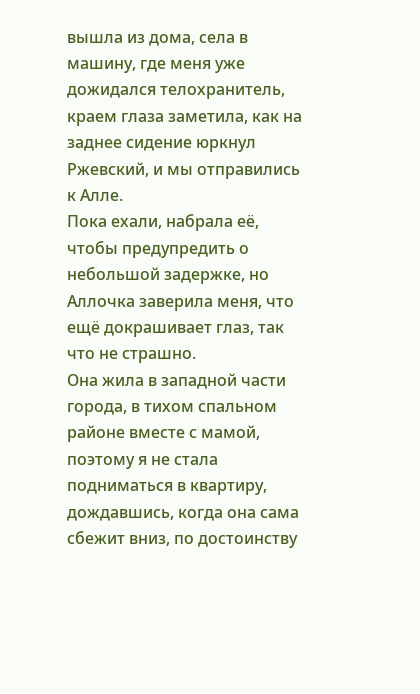вышла из дома, села в машину, где меня уже дожидался телохранитель, краем глаза заметила, как на заднее сидение юркнул Ржевский, и мы отправились к Алле.
Пока ехали, набрала её, чтобы предупредить о небольшой задержке, но Аллочка заверила меня, что ещё докрашивает глаз, так что не страшно.
Она жила в западной части города, в тихом спальном районе вместе с мамой, поэтому я не стала подниматься в квартиру, дождавшись, когда она сама сбежит вниз, по достоинству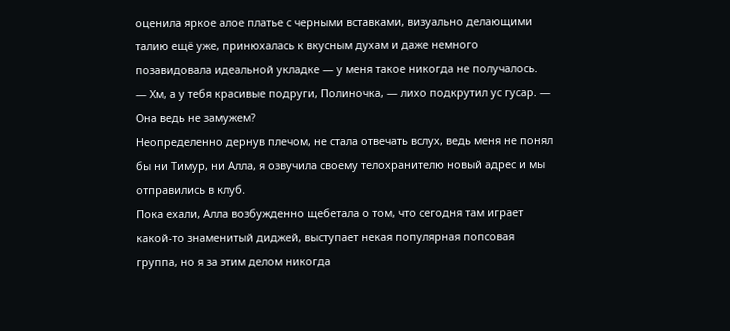оценила яркое алое платье с черными вставками, визуально делающими талию ещё уже, принюхалась к вкусным духам и даже немного позавидовала идеальной укладке — у меня такое никогда не получалось.
— Хм, а у тебя красивые подруги, Полиночка, — лихо подкрутил ус гусар. — Она ведь не замужем?
Неопределенно дернув плечом, не стала отвечать вслух, ведь меня не понял бы ни Тимур, ни Алла, я озвучила своему телохранителю новый адрес и мы отправились в клуб.
Пока ехали, Алла возбужденно щебетала о том, что сегодня там играет какой-то знаменитый диджей, выступает некая популярная попсовая группа, но я за этим делом никогда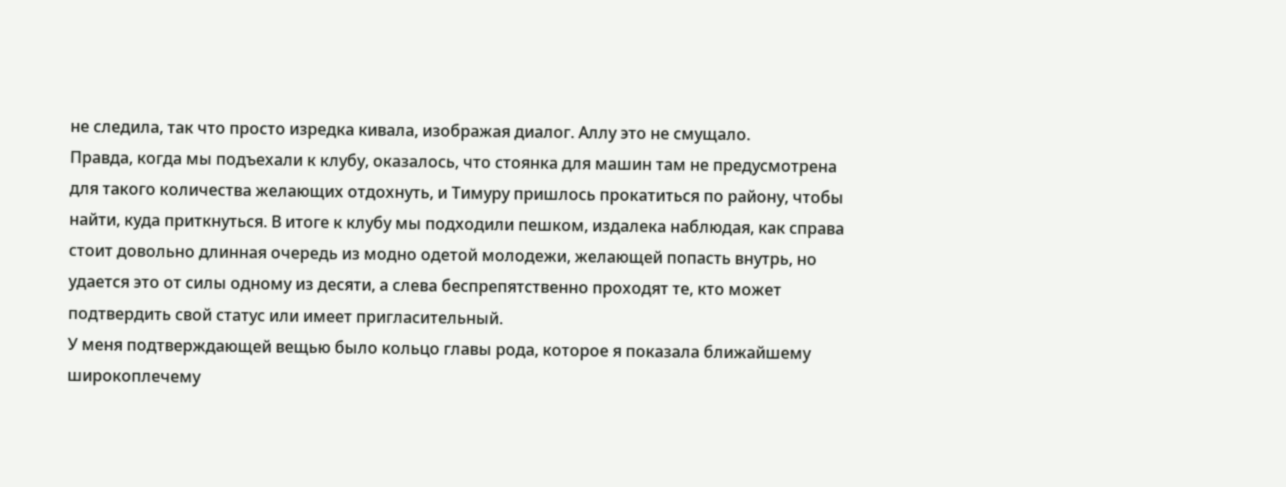не следила, так что просто изредка кивала, изображая диалог. Аллу это не смущало.
Правда, когда мы подъехали к клубу, оказалось, что стоянка для машин там не предусмотрена для такого количества желающих отдохнуть, и Тимуру пришлось прокатиться по району, чтобы найти, куда приткнуться. В итоге к клубу мы подходили пешком, издалека наблюдая, как справа стоит довольно длинная очередь из модно одетой молодежи, желающей попасть внутрь, но удается это от силы одному из десяти, а слева беспрепятственно проходят те, кто может подтвердить свой статус или имеет пригласительный.
У меня подтверждающей вещью было кольцо главы рода, которое я показала ближайшему широкоплечему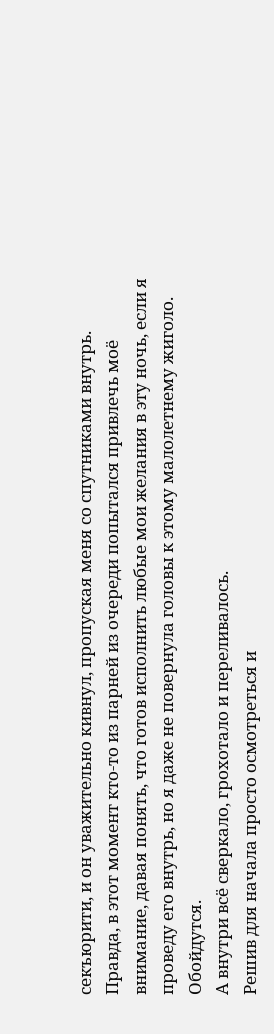секъюрити, и он уважительно кивнул, пропуская меня со спутниками внутрь. Правда, в этот момент кто-то из парней из очереди попытался привлечь моё внимание, давая понять, что готов исполнить любые мои желания в эту ночь, если я проведу его внутрь, но я даже не повернула головы к этому малолетнему жиголо. Обойдутся.
А внутри всё сверкало, грохотало и переливалось.
Решив для начала просто осмотреться и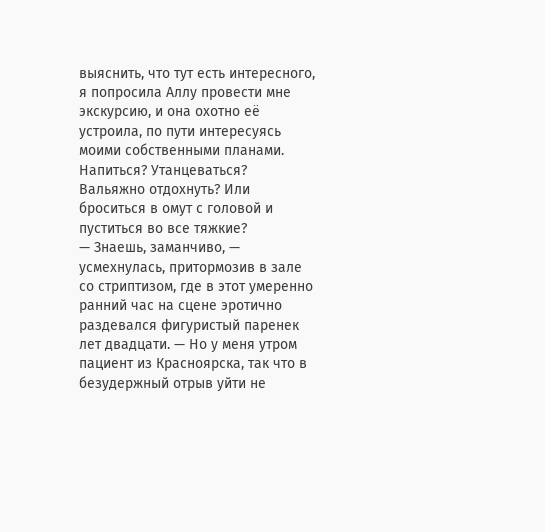выяснить, что тут есть интересного, я попросила Аллу провести мне экскурсию, и она охотно её устроила, по пути интересуясь моими собственными планами.
Напиться? Утанцеваться? Вальяжно отдохнуть? Или броситься в омут с головой и пуститься во все тяжкие?
— Знаешь, заманчиво, — усмехнулась, притормозив в зале со стриптизом, где в этот умеренно ранний час на сцене эротично раздевался фигуристый паренек лет двадцати. — Но у меня утром пациент из Красноярска, так что в безудержный отрыв уйти не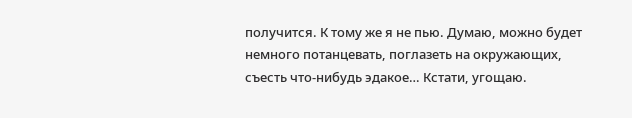получится. К тому же я не пью. Думаю, можно будет немного потанцевать, поглазеть на окружающих, съесть что-нибудь эдакое… Кстати, угощаю.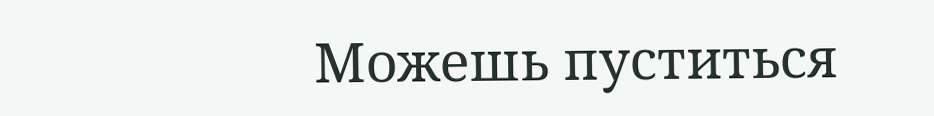Можешь пуститься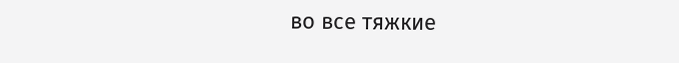во все тяжкие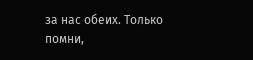за нас обеих. Только помни,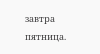завтра пятница.